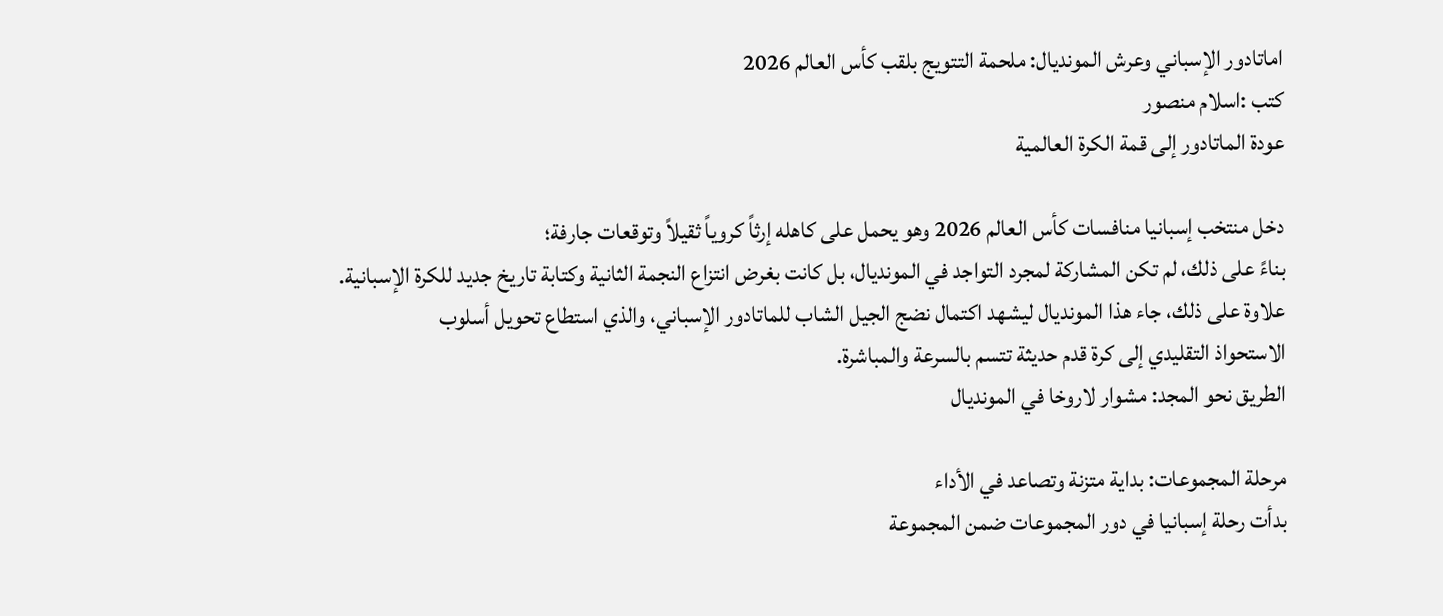اماتادور الإسباني وعرش المونديال: ملحمة التتويج بلقب كأس العالم 2026
كتب :اسلام منصور
عودة الماتادور إلى قمة الكرة العالمية

دخل منتخب إسبانيا منافسات كأس العالم 2026 وهو يحمل على كاهله إرثاً كروياً ثقيلاً وتوقعات جارفة؛
بناءً على ذلك، لم تكن المشاركة لمجرد التواجد في المونديال، بل كانت بغرض انتزاع النجمة الثانية وكتابة تاريخ جديد للكرة الإسبانية.
علاوة على ذلك، جاء هذا المونديال ليشهد اكتمال نضج الجيل الشاب للماتادور الإسباني، والذي استطاع تحويل أسلوب
الاستحواذ التقليدي إلى كرة قدم حديثة تتسم بالسرعة والمباشرة.
الطريق نحو المجد: مشوار لاروخا في المونديال

مرحلة المجموعات: بداية متزنة وتصاعد في الأداء
بدأت رحلة إسبانيا في دور المجموعات ضمن المجموعة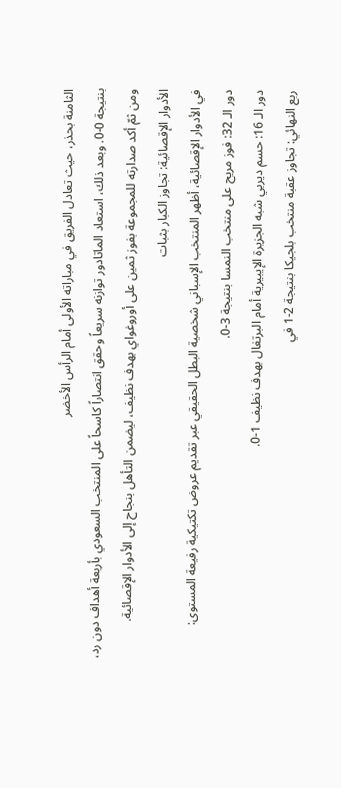الثامنة بحذر، حيث تعادل الفريق في مباراته الأولى أمام الرأس الأخضر
بنتيجة 0-0. وبعد ذلك، استعاد الماتادور توازنه سريعاً وحقق انتصاراً كاسحاً على المنتخب السعودي بأربعة أهداف دون رد،
ومن ثمّ أكد صدارته للمجموعة بفوز ثمين على أوروغواي بهدف نظيف، ليضمن التأهل بنجاح إلى الأدوار الإقصائية.
الأدوار الإقصائية: تجاوز الكبار بثبات
في الأدوار الإقصائية، أظهر المنتخب الإسباني شخصية البطل الحقيقي عبر تقديم عروض تكتيكية رفيعة المستوى:
دور الـ 32: فوز مريح على منتخب النمسا بنتيجة 3-0.
دور الـ 16: حسم ديربي شبه الجزيرة الإيبيرية أمام البرتغال بهدف نظيف 1-0.
ربع النهائي: تجاوز عقبة منتخب بلجيكا بنتيجة 2-1 في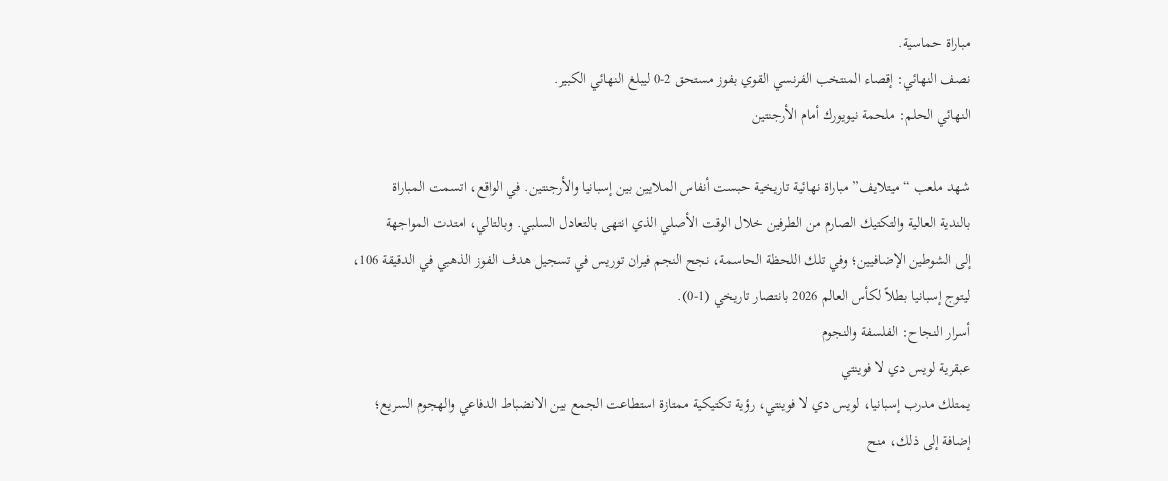مباراة حماسية.
نصف النهائي: إقصاء المنتخب الفرنسي القوي بفوز مستحق 2-0 ليبلغ النهائي الكبير.
النهائي الحلم: ملحمة نيويورك أمام الأرجنتين

شهد ملعب “ميتلايف” مباراة نهائية تاريخية حبست أنفاس الملايين بين إسبانيا والأرجنتين. في الواقع، اتسمت المباراة
بالندية العالية والتكتيك الصارم من الطرفين خلال الوقت الأصلي الذي انتهى بالتعادل السلبي. وبالتالي، امتدت المواجهة
إلى الشوطين الإضافيين؛ وفي تلك اللحظة الحاسمة، نجح النجم فيران توريس في تسجيل هدف الفوز الذهبي في الدقيقة 106،
ليتوج إسبانيا بطلاً لكأس العالم 2026 بانتصار تاريخي (1-0).
أسرار النجاح: الفلسفة والنجوم
عبقرية لويس دي لا فوينتي
يمتلك مدرب إسبانيا، لويس دي لا فوينتي، رؤية تكتيكية ممتازة استطاعت الجمع بين الانضباط الدفاعي والهجوم السريع؛
إضافة إلى ذلك، منح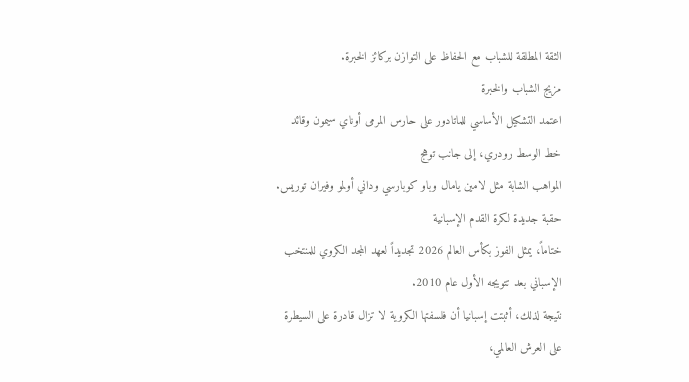الثقة المطلقة للشباب مع الحفاظ على التوازن بركائز الخبرة.
مزيج الشباب والخبرة
اعتمد التشكيل الأساسي للماتادور على حارس المرمى أوناي سيمون وقائد خط الوسط رودري، إلى جانب توهج
المواهب الشابة مثل لامين يامال وباو كوبارسي وداني أولمو وفيران توريس.
حقبة جديدة لكرة القدم الإسبانية
ختاماً، يمثل الفوز بكأس العالم 2026 تجديداً لعهد المجد الكروي للمنتخب الإسباني بعد تتويجه الأول عام 2010.
نتيجة لذلك، أثبتت إسبانيا أن فلسفتها الكروية لا تزال قادرة على السيطرة على العرش العالمي،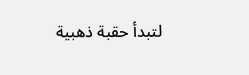لتبدأ حقبة ذهبية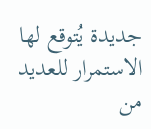جديدة يُتوقع لها الاستمرار للعديد من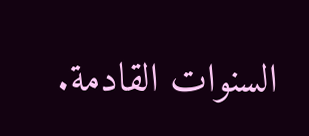السنوات القادمة.